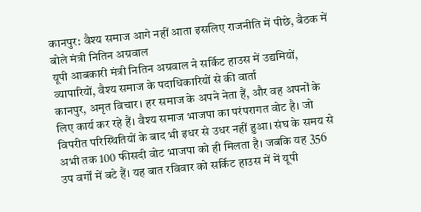कानपुर: वैश्य समाज आगे नहीं आता इसलिए राजनीति में पीछे, बैठक में बोले मंत्री नितिन अग्रवाल
यूपी आबकारी मंत्री नितिन अग्रवाल ने सर्किट हाउस में उद्यमियों, व्यापारियों, वैश्य समाज के पदाधिकारियों से की वार्ता
कानपुर, अमृत विचार। हर समाज के अपने नेता हैं, और वह अपनों के लिए कार्य कर रहे हैं। वैश्य समाज भाजपा का परंपरागत वोट है। जो विपरीत परिस्थितियों के बाद भी इधर से उधर नहीं हुआ। संघ के समय से अभी तक 100 फीसदी वोट भाजपा को ही मिलता है। जबकि यह 356 उप वर्गों में बटे हैं। यह बात रविवार को सर्किट हाउस में में यूपी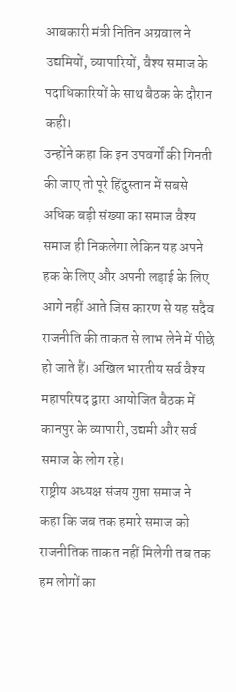आबकारी मंत्री नितिन अग्रवाल ने उद्यमियों, व्यापारियों, वैश्य समाज के पदाधिकारियों के साथ बैठक के दौरान कही।
उन्होंने कहा कि इन उपवर्गों की गिनती की जाए तो पूरे हिंदुस्तान में सबसे अधिक बड़ी संख्या का समाज वैश्य समाज ही निकलेगा लेकिन यह अपने हक के लिए और अपनी लड़ाई के लिए आगे नहीं आते जिस कारण से यह सदैव राजनीति की ताकत से लाभ लेने में पीछे हो जाते हैं। अखिल भारतीय सर्व वैश्य महापरिषद द्वारा आयोजित बैठक में कानपुर के व्यापारी, उद्यमी और सर्व समाज के लोग रहे।
राष्ट्रीय अध्यक्ष संजय गुप्ता समाज ने कहा कि जब तक हमारे समाज को राजनीतिक ताकत नहीं मिलेगी तब तक हम लोगों का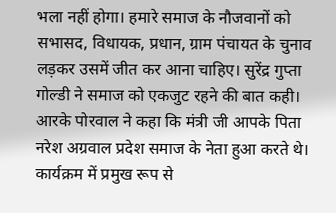भला नहीं होगा। हमारे समाज के नौजवानों को सभासद, विधायक, प्रधान, ग्राम पंचायत के चुनाव लड़कर उसमें जीत कर आना चाहिए। सुरेंद्र गुप्ता गोल्डी ने समाज को एकजुट रहने की बात कही। आरके पोरवाल ने कहा कि मंत्री जी आपके पिता नरेश अग्रवाल प्रदेश समाज के नेता हुआ करते थे।
कार्यक्रम में प्रमुख रूप से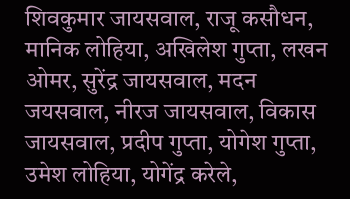शिवकुमार जायसवाल, राजू कसौधन, मानिक लोहिया, अखिलेश गुप्ता, लखन ओमर, सुरेंद्र जायसवाल, मदन जयसवाल, नीरज जायसवाल, विकास जायसवाल, प्रदीप गुप्ता, योगेश गुप्ता, उमेश लोहिया, योगेंद्र करेले,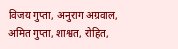विजय गुप्ता, अनुराग अग्रवाल, अमित गुप्ता, शाश्वत, रोहित,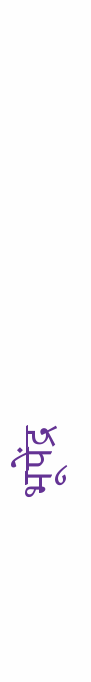भूपेंद्र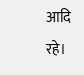आदि रहे।